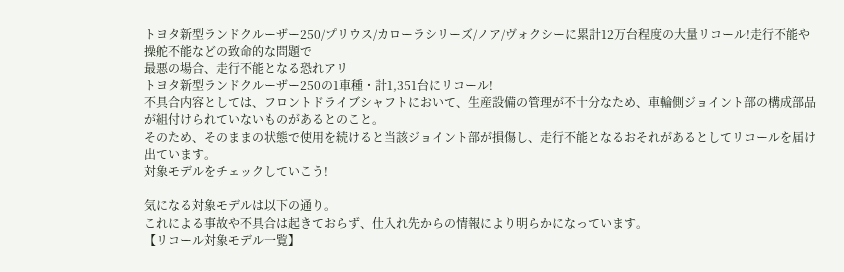トヨタ新型ランドクルーザー250/プリウス/カローラシリーズ/ノア/ヴォクシーに累計12万台程度の大量リコール!走行不能や操舵不能などの致命的な問題で
最悪の場合、走行不能となる恐れアリ
トヨタ新型ランドクルーザー250の1車種・計1,351台にリコール!
不具合内容としては、フロントドライブシャフトにおいて、生産設備の管理が不十分なため、車輪側ジョイント部の構成部品が組付けられていないものがあるとのこと。
そのため、そのままの状態で使用を続けると当該ジョイント部が損傷し、走行不能となるおそれがあるとしてリコールを届け出ています。
対象モデルをチェックしていこう!

気になる対象モデルは以下の通り。
これによる事故や不具合は起きておらず、仕入れ先からの情報により明らかになっています。
【リコール対象モデル一覧】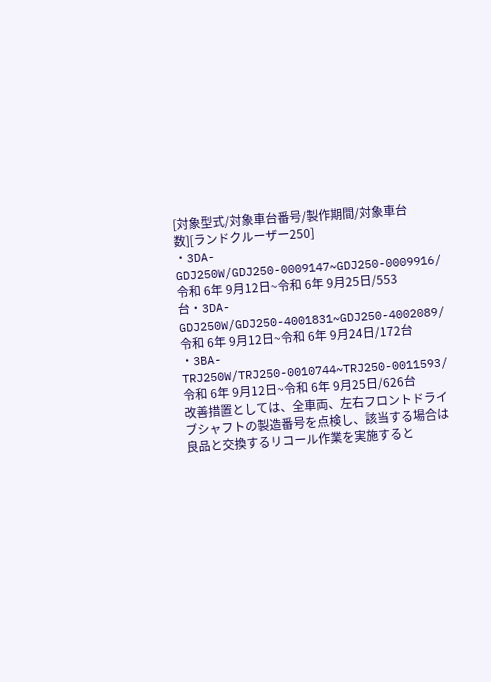[対象型式/対象車台番号/製作期間/対象車台数][ランドクルーザー250]
・3DA-GDJ250W/GDJ250-0009147~GDJ250-0009916/令和 6年 9月12日~令和 6年 9月25日/553台・3DA-GDJ250W/GDJ250-4001831~GDJ250-4002089/令和 6年 9月12日~令和 6年 9月24日/172台
・3BA-TRJ250W/TRJ250-0010744~TRJ250-0011593/令和 6年 9月12日~令和 6年 9月25日/626台
改善措置としては、全車両、左右フロントドライブシャフトの製造番号を点検し、該当する場合は良品と交換するリコール作業を実施すると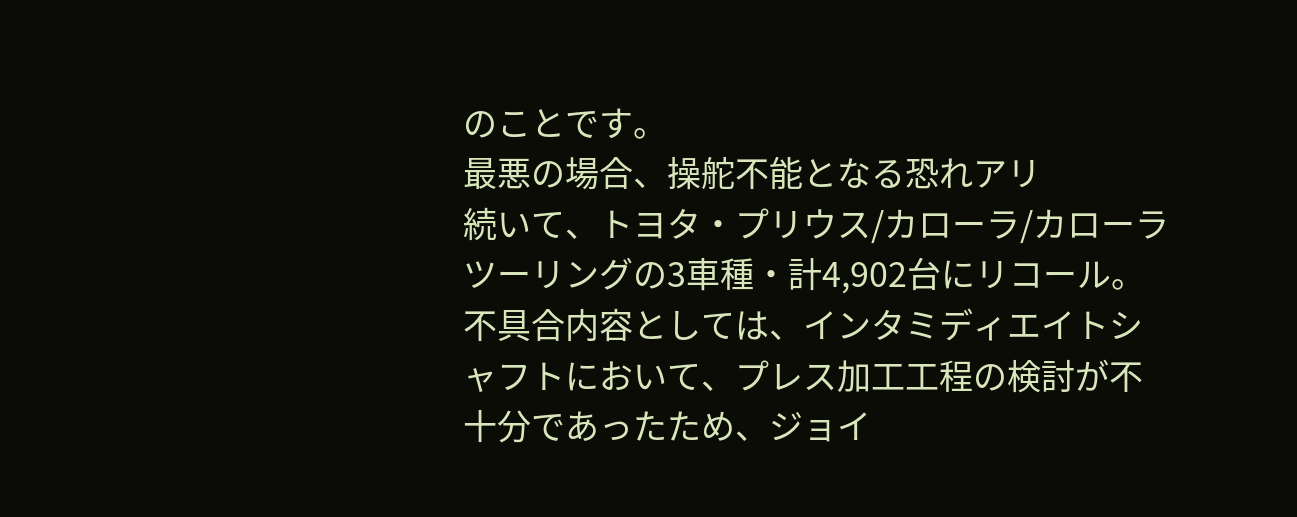のことです。
最悪の場合、操舵不能となる恐れアリ
続いて、トヨタ・プリウス/カローラ/カローラツーリングの3車種・計4,902台にリコール。
不具合内容としては、インタミディエイトシャフトにおいて、プレス加工工程の検討が不十分であったため、ジョイ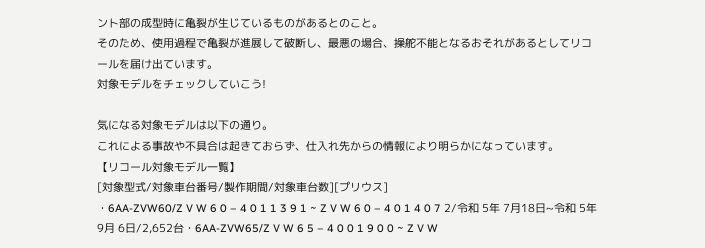ント部の成型時に亀裂が生じているものがあるとのこと。
そのため、使用過程で亀裂が進展して破断し、最悪の場合、操舵不能となるおそれがあるとしてリコールを届け出ています。
対象モデルをチェックしていこう!

気になる対象モデルは以下の通り。
これによる事故や不具合は起きておらず、仕入れ先からの情報により明らかになっています。
【リコール対象モデル一覧】
[対象型式/対象車台番号/製作期間/対象車台数][プリウス]
・6AA-ZVW60/Z V W 6 0 – 4 0 1 1 3 9 1 ~ Z V W 6 0 – 4 0 1 4 0 7 2/令和 5年 7月18日~令和 5年 9月 6日/2,652台・6AA-ZVW65/Z V W 6 5 – 4 0 0 1 9 0 0 ~ Z V W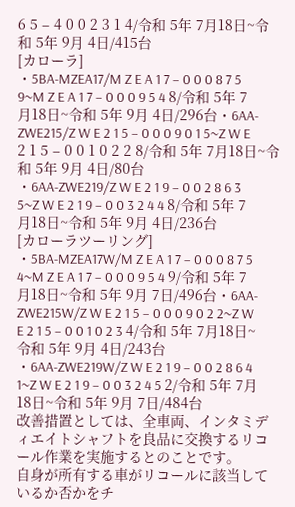6 5 – 4 0 0 2 3 1 4/令和 5年 7月18日~令和 5年 9月 4日/415台
[カローラ]
・5BA-MZEA17/M Z E A 1 7 – 0 0 0 8 7 5 9~M Z E A 1 7 – 0 0 0 9 5 4 8/令和 5年 7月18日~令和 5年 9月 4日/296台・6AA-ZWE215/Z W E 2 1 5 – 0 0 0 9 0 1 5~Z W E 2 1 5 – 0 0 1 0 2 2 8/令和 5年 7月18日~令和 5年 9月 4日/80台
・6AA-ZWE219/Z W E 2 1 9 – 0 0 2 8 6 3 5~Z W E 2 1 9 – 0 0 3 2 4 4 8/令和 5年 7月18日~令和 5年 9月 4日/236台
[カローラツーリング]
・5BA-MZEA17W/M Z E A 1 7 – 0 0 0 8 7 5 4~M Z E A 1 7 – 0 0 0 9 5 4 9/令和 5年 7月18日~令和 5年 9月 7日/496台・6AA-ZWE215W/Z W E 2 1 5 – 0 0 0 9 0 2 2~Z W E 2 1 5 – 0 0 1 0 2 3 4/令和 5年 7月18日~令和 5年 9月 4日/243台
・6AA-ZWE219W/Z W E 2 1 9 – 0 0 2 8 6 4 1~Z W E 2 1 9 – 0 0 3 2 4 5 2/令和 5年 7月18日~令和 5年 9月 7日/484台
改善措置としては、全車両、インタミディエイトシャフトを良品に交換するリコール作業を実施するとのことです。
自身が所有する車がリコールに該当しているか否かをチ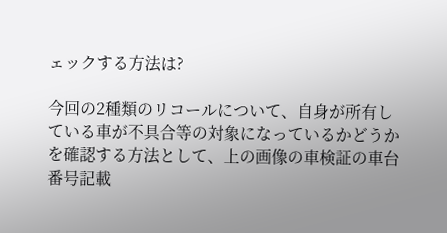ェックする方法は?

今回の2種類のリコールについて、自身が所有している車が不具合等の対象になっているかどうかを確認する方法として、上の画像の車検証の車台番号記載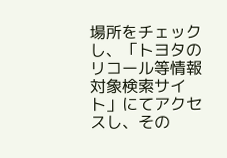場所をチェックし、「トヨタのリコール等情報対象検索サイト」にてアクセスし、その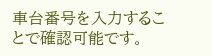車台番号を入力することで確認可能です。